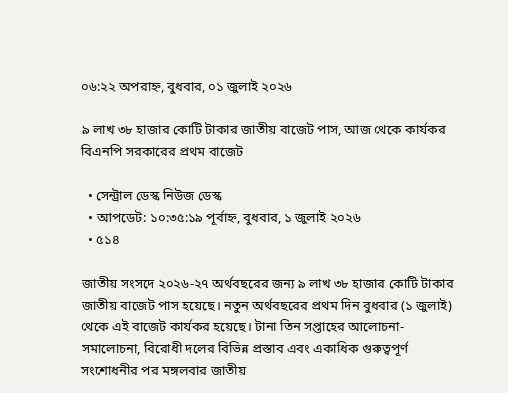০৬:২২ অপরাহ্ন, বুধবার, ০১ জুলাই ২০২৬

৯ লাখ ৩৮ হাজার কোটি টাকার জাতীয় বাজেট পাস, আজ থেকে কার্যকর বিএনপি সরকারের প্রথম বাজেট

  • সেন্ট্রাল ডেস্ক নিউজ ডেস্ক
  • আপডেট: ১০:৩৫:১৯ পূর্বাহ্ন, বুধবার, ১ জুলাই ২০২৬
  • ৫১৪

জাতীয় সংসদে ২০২৬-২৭ অর্থবছরের জন্য ৯ লাখ ৩৮ হাজার কোটি টাকার জাতীয় বাজেট পাস হয়েছে। নতুন অর্থবছরের প্রথম দিন বুধবার (১ জুলাই) থেকে এই বাজেট কার্যকর হয়েছে। টানা তিন সপ্তাহের আলোচনা-সমালোচনা, বিরোধী দলের বিভিন্ন প্রস্তাব এবং একাধিক গুরুত্বপূর্ণ সংশোধনীর পর মঙ্গলবার জাতীয়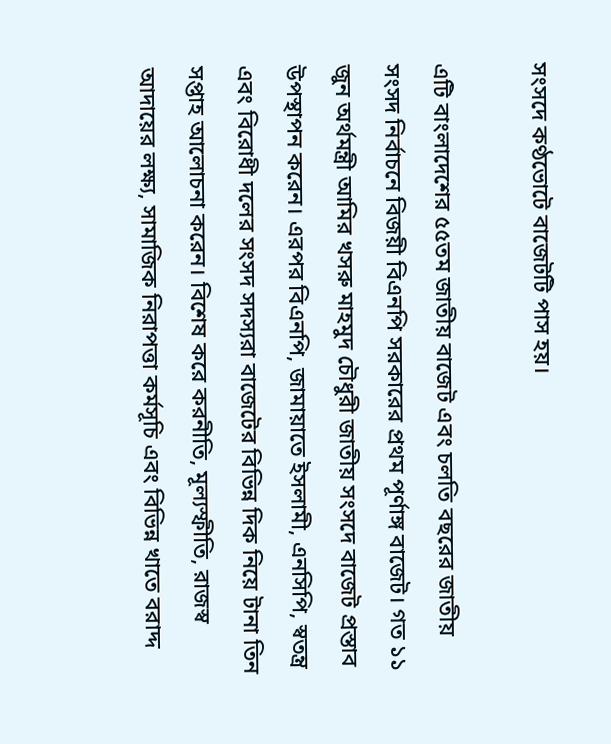সংসদে কণ্ঠভোটে বাজেটটি পাস হয়।

এটি বাংলাদেশের ৫৫তম জাতীয় বাজেট এবং চলতি বছরের জাতীয় সংসদ নির্বাচনে বিজয়ী বিএনপি সরকারের প্রথম পূর্ণাঙ্গ বাজেট। গত ১১ জুন অর্থমন্ত্রী আমির খসরু মাহমুদ চৌধুরী জাতীয় সংসদে বাজেট প্রস্তাব উপস্থাপন করেন। এরপর বিএনপি, জামায়াতে ইসলামী, এনসিপি, স্বতন্ত্র এবং বিরোধী দলের সংসদ সদস্যরা বাজেটের বিভিন্ন দিক নিয়ে টানা তিন সপ্তাহ আলোচনা করেন। বিশেষ করে করনীতি, মূল্যস্ফীতি, রাজস্ব আদায়ের লক্ষ্য, সামাজিক নিরাপত্তা কর্মসূচি এবং বিভিন্ন খাতে বরাদ্দ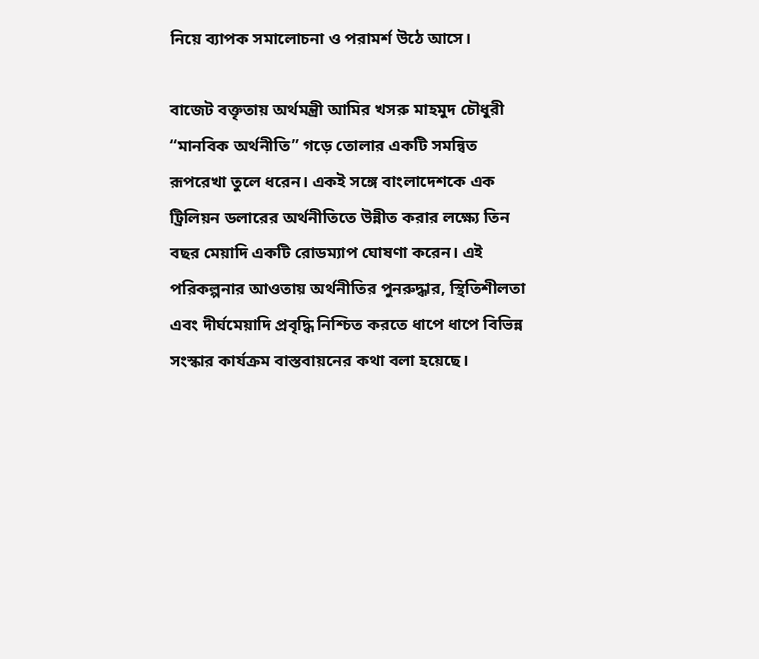নিয়ে ব্যাপক সমালোচনা ও পরামর্শ উঠে আসে।

বাজেট বক্তৃতায় অর্থমন্ত্রী আমির খসরু মাহমুদ চৌধুরী “মানবিক অর্থনীতি” গড়ে তোলার একটি সমন্বিত রূপরেখা তুলে ধরেন। একই সঙ্গে বাংলাদেশকে এক ট্রিলিয়ন ডলারের অর্থনীতিতে উন্নীত করার লক্ষ্যে তিন বছর মেয়াদি একটি রোডম্যাপ ঘোষণা করেন। এই পরিকল্পনার আওতায় অর্থনীতির পুনরুদ্ধার, স্থিতিশীলতা এবং দীর্ঘমেয়াদি প্রবৃদ্ধি নিশ্চিত করতে ধাপে ধাপে বিভিন্ন সংস্কার কার্যক্রম বাস্তবায়নের কথা বলা হয়েছে।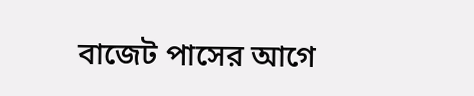বাজেট পাসের আগে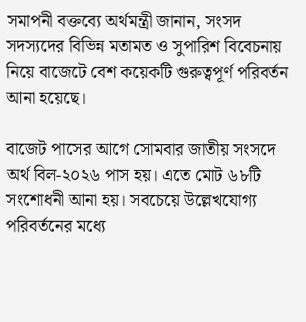সমাপনী বক্তব্যে অর্থমন্ত্রী জানান, সংসদ সদস্যদের বিভিন্ন মতামত ও সুপারিশ বিবেচনায় নিয়ে বাজেটে বেশ কয়েকটি গুরুত্বপূর্ণ পরিবর্তন আনা হয়েছে।

বাজেট পাসের আগে সোমবার জাতীয় সংসদে অর্থ বিল-২০২৬ পাস হয়। এতে মোট ৬৮টি সংশোধনী আনা হয়। সবচেয়ে উল্লেখযোগ্য পরিবর্তনের মধ্যে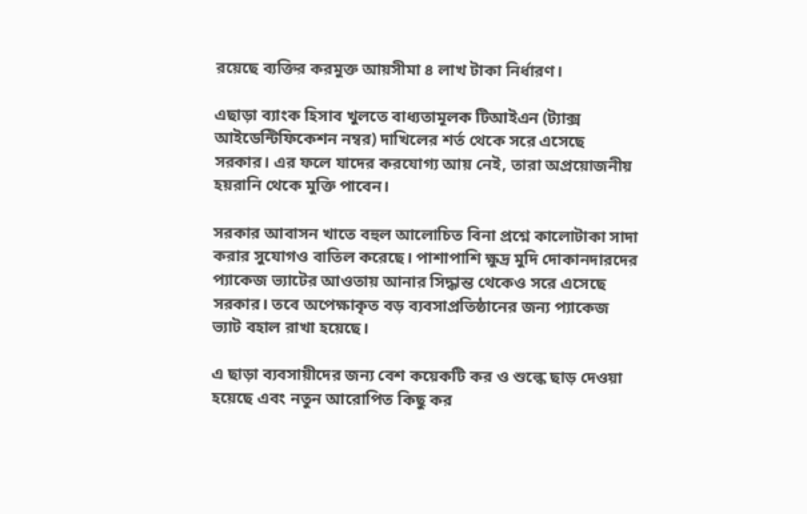রয়েছে ব্যক্তির করমুক্ত আয়সীমা ৪ লাখ টাকা নির্ধারণ।

এছাড়া ব্যাংক হিসাব খুলতে বাধ্যতামূলক টিআইএন (ট্যাক্স আইডেন্টিফিকেশন নম্বর) দাখিলের শর্ত থেকে সরে এসেছে সরকার। এর ফলে যাদের করযোগ্য আয় নেই, তারা অপ্রয়োজনীয় হয়রানি থেকে মুক্তি পাবেন।

সরকার আবাসন খাতে বহুল আলোচিত বিনা প্রশ্নে কালোটাকা সাদা করার সুযোগও বাতিল করেছে। পাশাপাশি ক্ষুদ্র মুদি দোকানদারদের প্যাকেজ ভ্যাটের আওতায় আনার সিদ্ধান্ত থেকেও সরে এসেছে সরকার। তবে অপেক্ষাকৃত বড় ব্যবসাপ্রতিষ্ঠানের জন্য প্যাকেজ ভ্যাট বহাল রাখা হয়েছে।

এ ছাড়া ব্যবসায়ীদের জন্য বেশ কয়েকটি কর ও শুল্কে ছাড় দেওয়া হয়েছে এবং নতুন আরোপিত কিছু কর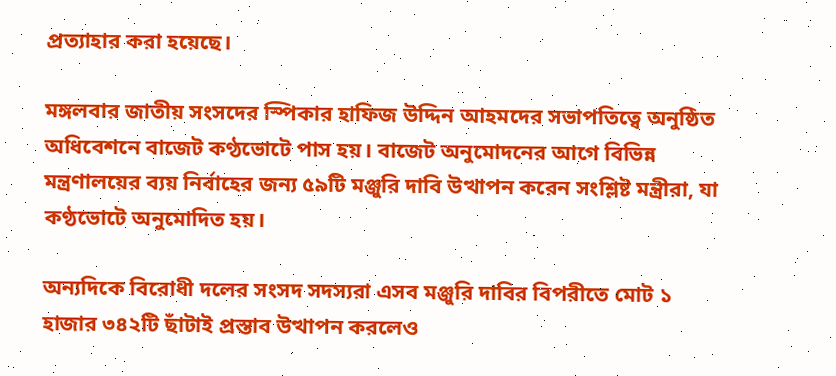প্রত্যাহার করা হয়েছে।

মঙ্গলবার জাতীয় সংসদের স্পিকার হাফিজ উদ্দিন আহমদের সভাপতিত্বে অনুষ্ঠিত অধিবেশনে বাজেট কণ্ঠভোটে পাস হয়। বাজেট অনুমোদনের আগে বিভিন্ন মন্ত্রণালয়ের ব্যয় নির্বাহের জন্য ৫৯টি মঞ্জুরি দাবি উত্থাপন করেন সংশ্লিষ্ট মন্ত্রীরা, যা কণ্ঠভোটে অনুমোদিত হয়।

অন্যদিকে বিরোধী দলের সংসদ সদস্যরা এসব মঞ্জুরি দাবির বিপরীতে মোট ১ হাজার ৩৪২টি ছাঁটাই প্রস্তাব উত্থাপন করলেও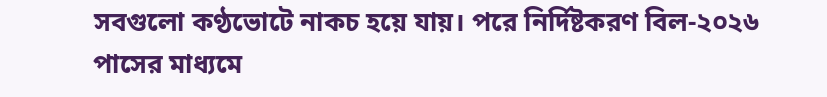সবগুলো কণ্ঠভোটে নাকচ হয়ে যায়। পরে নির্দিষ্টকরণ বিল-২০২৬ পাসের মাধ্যমে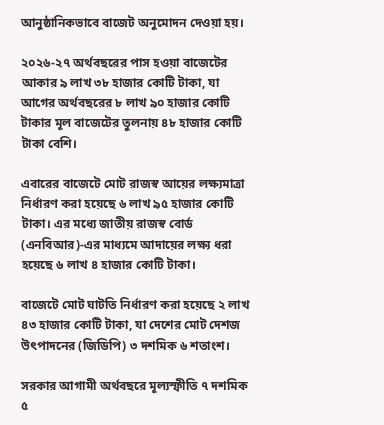আনুষ্ঠানিকভাবে বাজেট অনুমোদন দেওয়া হয়।

২০২৬-২৭ অর্থবছরের পাস হওয়া বাজেটের আকার ৯ লাখ ৩৮ হাজার কোটি টাকা, যা আগের অর্থবছরের ৮ লাখ ৯০ হাজার কোটি টাকার মূল বাজেটের তুলনায় ৪৮ হাজার কোটি টাকা বেশি।

এবারের বাজেটে মোট রাজস্ব আয়ের লক্ষ্যমাত্রা নির্ধারণ করা হয়েছে ৬ লাখ ৯৫ হাজার কোটি টাকা। এর মধ্যে জাতীয় রাজস্ব বোর্ড (এনবিআর)-এর মাধ্যমে আদায়ের লক্ষ্য ধরা হয়েছে ৬ লাখ ৪ হাজার কোটি টাকা।

বাজেটে মোট ঘাটতি নির্ধারণ করা হয়েছে ২ লাখ ৪৩ হাজার কোটি টাকা, যা দেশের মোট দেশজ উৎপাদনের (জিডিপি) ৩ দশমিক ৬ শতাংশ।

সরকার আগামী অর্থবছরে মূল্যস্ফীতি ৭ দশমিক ৫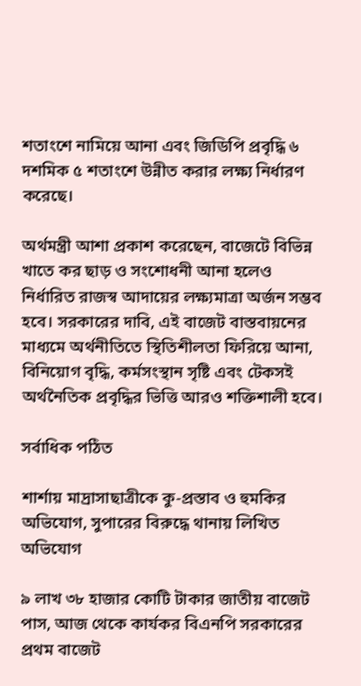শতাংশে নামিয়ে আনা এবং জিডিপি প্রবৃদ্ধি ৬ দশমিক ৫ শতাংশে উন্নীত করার লক্ষ্য নির্ধারণ করেছে।

অর্থমন্ত্রী আশা প্রকাশ করেছেন, বাজেটে বিভিন্ন খাতে কর ছাড় ও সংশোধনী আনা হলেও নির্ধারিত রাজস্ব আদায়ের লক্ষ্যমাত্রা অর্জন সম্ভব হবে। সরকারের দাবি, এই বাজেট বাস্তবায়নের মাধ্যমে অর্থনীতিতে স্থিতিশীলতা ফিরিয়ে আনা, বিনিয়োগ বৃদ্ধি, কর্মসংস্থান সৃষ্টি এবং টেকসই অর্থনৈতিক প্রবৃদ্ধির ভিত্তি আরও শক্তিশালী হবে।

সর্বাধিক পঠিত

শার্শায় মাদ্রাসাছাত্রীকে কু-প্রস্তাব ও হুমকির অভিযোগ, সুপারের বিরুদ্ধে থানায় লিখিত অভিযোগ

৯ লাখ ৩৮ হাজার কোটি টাকার জাতীয় বাজেট পাস, আজ থেকে কার্যকর বিএনপি সরকারের প্রথম বাজেট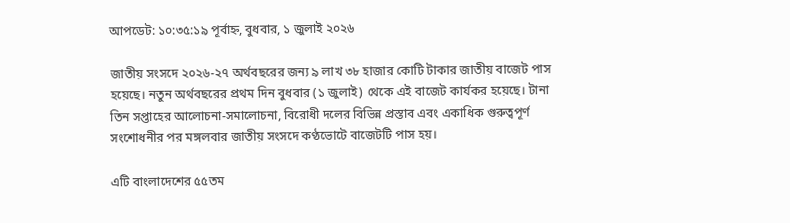আপডেট: ১০:৩৫:১৯ পূর্বাহ্ন, বুধবার, ১ জুলাই ২০২৬

জাতীয় সংসদে ২০২৬-২৭ অর্থবছরের জন্য ৯ লাখ ৩৮ হাজার কোটি টাকার জাতীয় বাজেট পাস হয়েছে। নতুন অর্থবছরের প্রথম দিন বুধবার (১ জুলাই) থেকে এই বাজেট কার্যকর হয়েছে। টানা তিন সপ্তাহের আলোচনা-সমালোচনা, বিরোধী দলের বিভিন্ন প্রস্তাব এবং একাধিক গুরুত্বপূর্ণ সংশোধনীর পর মঙ্গলবার জাতীয় সংসদে কণ্ঠভোটে বাজেটটি পাস হয়।

এটি বাংলাদেশের ৫৫তম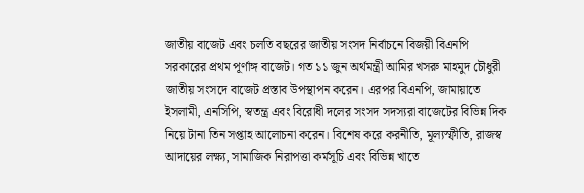জাতীয় বাজেট এবং চলতি বছরের জাতীয় সংসদ নির্বাচনে বিজয়ী বিএনপি সরকারের প্রথম পূর্ণাঙ্গ বাজেট। গত ১১ জুন অর্থমন্ত্রী আমির খসরু মাহমুদ চৌধুরী জাতীয় সংসদে বাজেট প্রস্তাব উপস্থাপন করেন। এরপর বিএনপি, জামায়াতে ইসলামী, এনসিপি, স্বতন্ত্র এবং বিরোধী দলের সংসদ সদস্যরা বাজেটের বিভিন্ন দিক নিয়ে টানা তিন সপ্তাহ আলোচনা করেন। বিশেষ করে করনীতি, মূল্যস্ফীতি, রাজস্ব আদায়ের লক্ষ্য, সামাজিক নিরাপত্তা কর্মসূচি এবং বিভিন্ন খাতে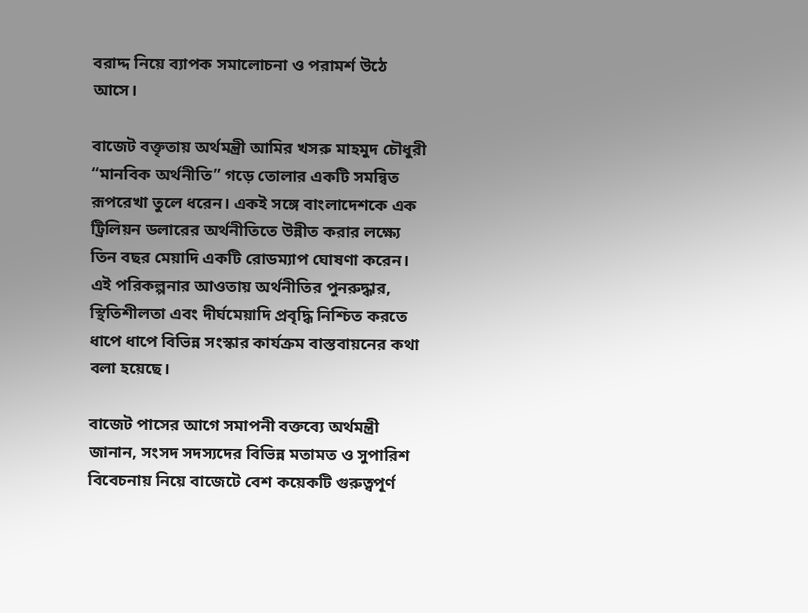বরাদ্দ নিয়ে ব্যাপক সমালোচনা ও পরামর্শ উঠে আসে।

বাজেট বক্তৃতায় অর্থমন্ত্রী আমির খসরু মাহমুদ চৌধুরী “মানবিক অর্থনীতি” গড়ে তোলার একটি সমন্বিত রূপরেখা তুলে ধরেন। একই সঙ্গে বাংলাদেশকে এক ট্রিলিয়ন ডলারের অর্থনীতিতে উন্নীত করার লক্ষ্যে তিন বছর মেয়াদি একটি রোডম্যাপ ঘোষণা করেন। এই পরিকল্পনার আওতায় অর্থনীতির পুনরুদ্ধার, স্থিতিশীলতা এবং দীর্ঘমেয়াদি প্রবৃদ্ধি নিশ্চিত করতে ধাপে ধাপে বিভিন্ন সংস্কার কার্যক্রম বাস্তবায়নের কথা বলা হয়েছে।

বাজেট পাসের আগে সমাপনী বক্তব্যে অর্থমন্ত্রী জানান, সংসদ সদস্যদের বিভিন্ন মতামত ও সুপারিশ বিবেচনায় নিয়ে বাজেটে বেশ কয়েকটি গুরুত্বপূর্ণ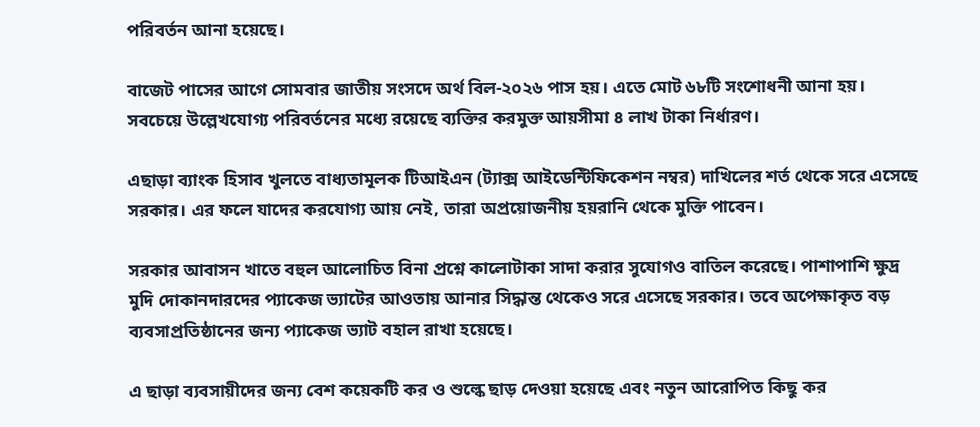পরিবর্তন আনা হয়েছে।

বাজেট পাসের আগে সোমবার জাতীয় সংসদে অর্থ বিল-২০২৬ পাস হয়। এতে মোট ৬৮টি সংশোধনী আনা হয়। সবচেয়ে উল্লেখযোগ্য পরিবর্তনের মধ্যে রয়েছে ব্যক্তির করমুক্ত আয়সীমা ৪ লাখ টাকা নির্ধারণ।

এছাড়া ব্যাংক হিসাব খুলতে বাধ্যতামূলক টিআইএন (ট্যাক্স আইডেন্টিফিকেশন নম্বর) দাখিলের শর্ত থেকে সরে এসেছে সরকার। এর ফলে যাদের করযোগ্য আয় নেই, তারা অপ্রয়োজনীয় হয়রানি থেকে মুক্তি পাবেন।

সরকার আবাসন খাতে বহুল আলোচিত বিনা প্রশ্নে কালোটাকা সাদা করার সুযোগও বাতিল করেছে। পাশাপাশি ক্ষুদ্র মুদি দোকানদারদের প্যাকেজ ভ্যাটের আওতায় আনার সিদ্ধান্ত থেকেও সরে এসেছে সরকার। তবে অপেক্ষাকৃত বড় ব্যবসাপ্রতিষ্ঠানের জন্য প্যাকেজ ভ্যাট বহাল রাখা হয়েছে।

এ ছাড়া ব্যবসায়ীদের জন্য বেশ কয়েকটি কর ও শুল্কে ছাড় দেওয়া হয়েছে এবং নতুন আরোপিত কিছু কর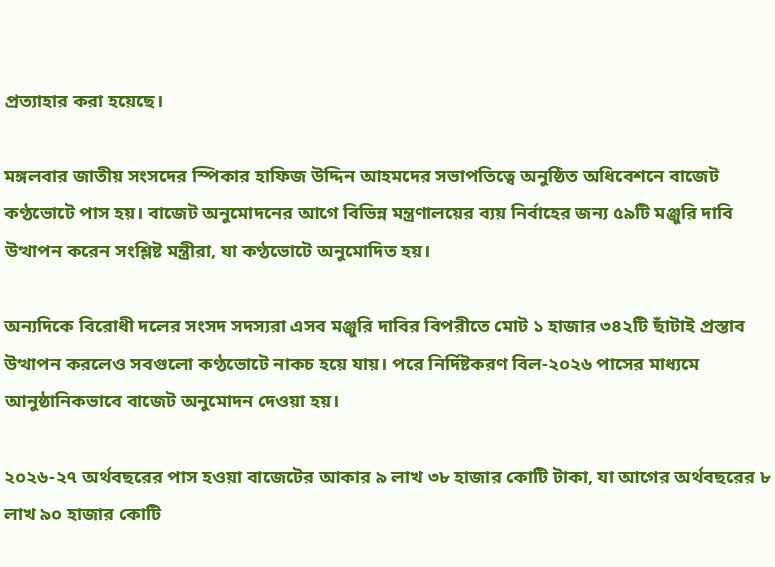প্রত্যাহার করা হয়েছে।

মঙ্গলবার জাতীয় সংসদের স্পিকার হাফিজ উদ্দিন আহমদের সভাপতিত্বে অনুষ্ঠিত অধিবেশনে বাজেট কণ্ঠভোটে পাস হয়। বাজেট অনুমোদনের আগে বিভিন্ন মন্ত্রণালয়ের ব্যয় নির্বাহের জন্য ৫৯টি মঞ্জুরি দাবি উত্থাপন করেন সংশ্লিষ্ট মন্ত্রীরা, যা কণ্ঠভোটে অনুমোদিত হয়।

অন্যদিকে বিরোধী দলের সংসদ সদস্যরা এসব মঞ্জুরি দাবির বিপরীতে মোট ১ হাজার ৩৪২টি ছাঁটাই প্রস্তাব উত্থাপন করলেও সবগুলো কণ্ঠভোটে নাকচ হয়ে যায়। পরে নির্দিষ্টকরণ বিল-২০২৬ পাসের মাধ্যমে আনুষ্ঠানিকভাবে বাজেট অনুমোদন দেওয়া হয়।

২০২৬-২৭ অর্থবছরের পাস হওয়া বাজেটের আকার ৯ লাখ ৩৮ হাজার কোটি টাকা, যা আগের অর্থবছরের ৮ লাখ ৯০ হাজার কোটি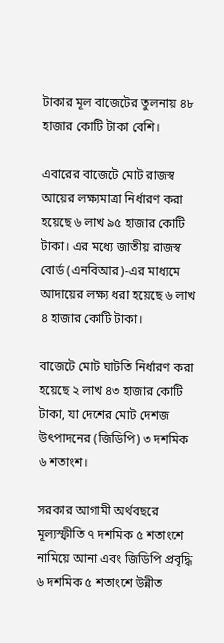টাকার মূল বাজেটের তুলনায় ৪৮ হাজার কোটি টাকা বেশি।

এবারের বাজেটে মোট রাজস্ব আয়ের লক্ষ্যমাত্রা নির্ধারণ করা হয়েছে ৬ লাখ ৯৫ হাজার কোটি টাকা। এর মধ্যে জাতীয় রাজস্ব বোর্ড (এনবিআর)-এর মাধ্যমে আদায়ের লক্ষ্য ধরা হয়েছে ৬ লাখ ৪ হাজার কোটি টাকা।

বাজেটে মোট ঘাটতি নির্ধারণ করা হয়েছে ২ লাখ ৪৩ হাজার কোটি টাকা, যা দেশের মোট দেশজ উৎপাদনের (জিডিপি) ৩ দশমিক ৬ শতাংশ।

সরকার আগামী অর্থবছরে মূল্যস্ফীতি ৭ দশমিক ৫ শতাংশে নামিয়ে আনা এবং জিডিপি প্রবৃদ্ধি ৬ দশমিক ৫ শতাংশে উন্নীত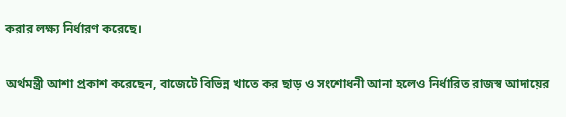করার লক্ষ্য নির্ধারণ করেছে।

অর্থমন্ত্রী আশা প্রকাশ করেছেন, বাজেটে বিভিন্ন খাতে কর ছাড় ও সংশোধনী আনা হলেও নির্ধারিত রাজস্ব আদায়ের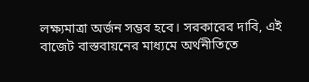লক্ষ্যমাত্রা অর্জন সম্ভব হবে। সরকারের দাবি, এই বাজেট বাস্তবায়নের মাধ্যমে অর্থনীতিতে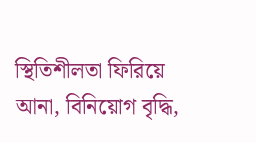স্থিতিশীলতা ফিরিয়ে আনা, বিনিয়োগ বৃদ্ধি,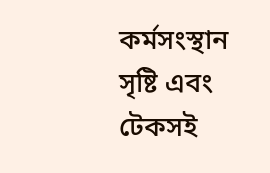কর্মসংস্থান সৃষ্টি এবং টেকসই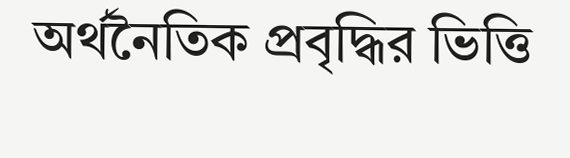অর্থনৈতিক প্রবৃদ্ধির ভিত্তি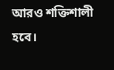আরও শক্তিশালী হবে।